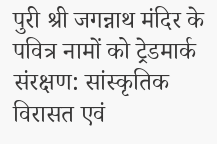पुरी श्री जगन्नाथ मंदिर के पवित्र नामों को ट्रेडमार्क संरक्षण: सांस्कृतिक विरासत एवं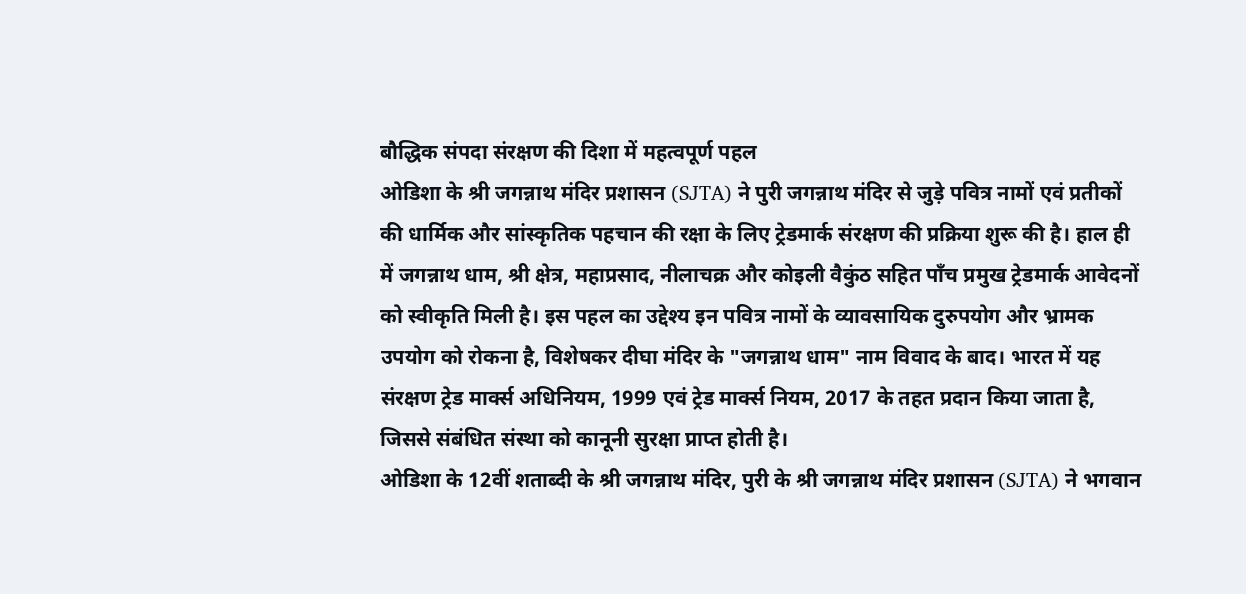बौद्धिक संपदा संरक्षण की दिशा में महत्वपूर्ण पहल
ओडिशा के श्री जगन्नाथ मंदिर प्रशासन (SJTA) ने पुरी जगन्नाथ मंदिर से जुड़े पवित्र नामों एवं प्रतीकों की धार्मिक और सांस्कृतिक पहचान की रक्षा के लिए ट्रेडमार्क संरक्षण की प्रक्रिया शुरू की है। हाल ही में जगन्नाथ धाम, श्री क्षेत्र, महाप्रसाद, नीलाचक्र और कोइली वैकुंठ सहित पाँच प्रमुख ट्रेडमार्क आवेदनों को स्वीकृति मिली है। इस पहल का उद्देश्य इन पवित्र नामों के व्यावसायिक दुरुपयोग और भ्रामक उपयोग को रोकना है, विशेषकर दीघा मंदिर के "जगन्नाथ धाम" नाम विवाद के बाद। भारत में यह संरक्षण ट्रेड मार्क्स अधिनियम, 1999 एवं ट्रेड मार्क्स नियम, 2017 के तहत प्रदान किया जाता है, जिससे संबंधित संस्था को कानूनी सुरक्षा प्राप्त होती है।
ओडिशा के 12वीं शताब्दी के श्री जगन्नाथ मंदिर, पुरी के श्री जगन्नाथ मंदिर प्रशासन (SJTA) ने भगवान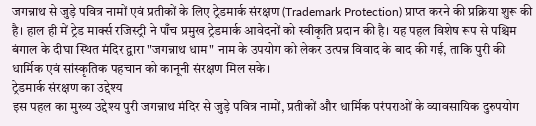जगन्नाथ से जुड़े पवित्र नामों एवं प्रतीकों के लिए ट्रेडमार्क संरक्षण (Trademark Protection) प्राप्त करने की प्रक्रिया शुरू की है। हाल ही में ट्रेड मार्क्स रजिस्ट्री ने पाँच प्रमुख ट्रेडमार्क आवेदनों को स्वीकृति प्रदान की है। यह पहल विशेष रूप से पश्चिम बंगाल के दीघा स्थित मंदिर द्वारा "जगन्नाथ धाम" नाम के उपयोग को लेकर उत्पन्न विवाद के बाद की गई, ताकि पुरी की धार्मिक एवं सांस्कृतिक पहचान को कानूनी संरक्षण मिल सके।
ट्रेडमार्क संरक्षण का उद्देश्य
इस पहल का मुख्य उद्देश्य पुरी जगन्नाथ मंदिर से जुड़े पवित्र नामों, प्रतीकों और धार्मिक परंपराओं के व्यावसायिक दुरुपयोग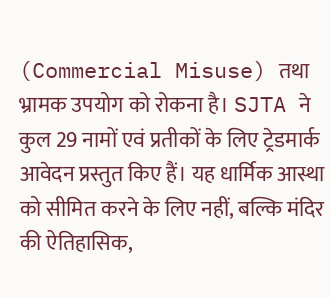(Commercial Misuse) तथा भ्रामक उपयोग को रोकना है। SJTA ने कुल 29 नामों एवं प्रतीकों के लिए ट्रेडमार्क आवेदन प्रस्तुत किए हैं। यह धार्मिक आस्था को सीमित करने के लिए नहीं, बल्कि मंदिर की ऐतिहासिक,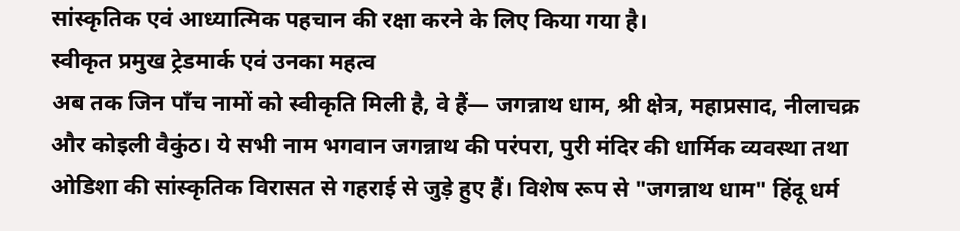सांस्कृतिक एवं आध्यात्मिक पहचान की रक्षा करने के लिए किया गया है।
स्वीकृत प्रमुख ट्रेडमार्क एवं उनका महत्व
अब तक जिन पाँच नामों को स्वीकृति मिली है, वे हैं— जगन्नाथ धाम, श्री क्षेत्र, महाप्रसाद, नीलाचक्र और कोइली वैकुंठ। ये सभी नाम भगवान जगन्नाथ की परंपरा, पुरी मंदिर की धार्मिक व्यवस्था तथा ओडिशा की सांस्कृतिक विरासत से गहराई से जुड़े हुए हैं। विशेष रूप से "जगन्नाथ धाम" हिंदू धर्म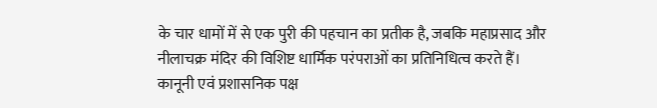के चार धामों में से एक पुरी की पहचान का प्रतीक है, जबकि महाप्रसाद और नीलाचक्र मंदिर की विशिष्ट धार्मिक परंपराओं का प्रतिनिधित्व करते हैं।
कानूनी एवं प्रशासनिक पक्ष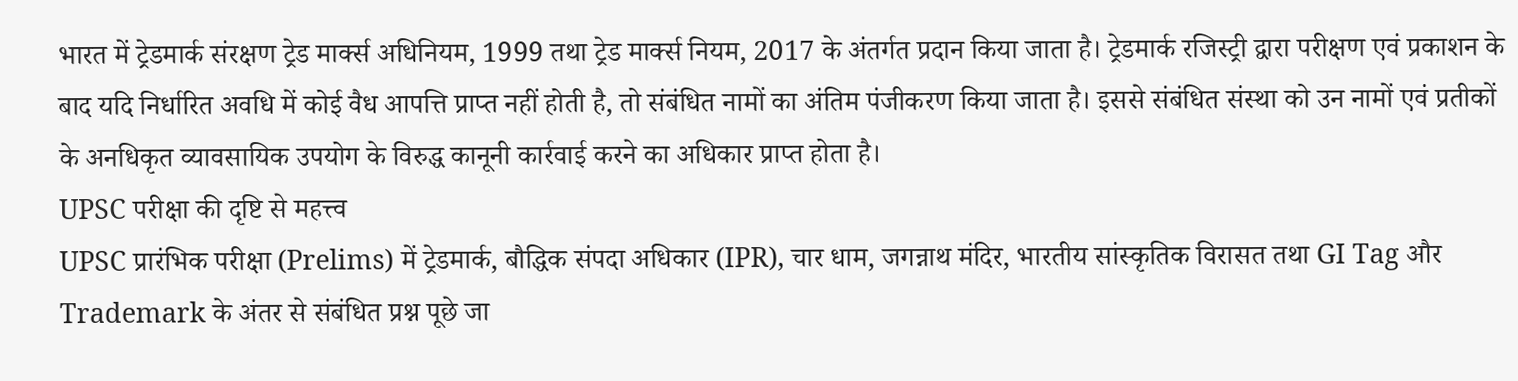भारत में ट्रेडमार्क संरक्षण ट्रेड मार्क्स अधिनियम, 1999 तथा ट्रेड मार्क्स नियम, 2017 के अंतर्गत प्रदान किया जाता है। ट्रेडमार्क रजिस्ट्री द्वारा परीक्षण एवं प्रकाशन के बाद यदि निर्धारित अवधि में कोई वैध आपत्ति प्राप्त नहीं होती है, तो संबंधित नामों का अंतिम पंजीकरण किया जाता है। इससे संबंधित संस्था को उन नामों एवं प्रतीकों के अनधिकृत व्यावसायिक उपयोग के विरुद्ध कानूनी कार्रवाई करने का अधिकार प्राप्त होता है।
UPSC परीक्षा की दृष्टि से महत्त्व
UPSC प्रारंभिक परीक्षा (Prelims) में ट्रेडमार्क, बौद्धिक संपदा अधिकार (IPR), चार धाम, जगन्नाथ मंदिर, भारतीय सांस्कृतिक विरासत तथा GI Tag और Trademark के अंतर से संबंधित प्रश्न पूछे जा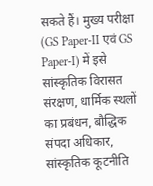सकते हैं। मुख्य परीक्षा (GS Paper-II एवं GS Paper-I) में इसे सांस्कृतिक विरासत संरक्षण, धार्मिक स्थलों का प्रबंधन, बौद्धिक संपदा अधिकार, सांस्कृतिक कूटनीति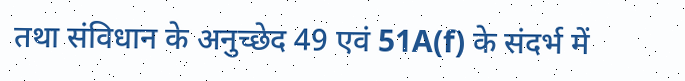तथा संविधान के अनुच्छेद 49 एवं 51A(f) के संदर्भ में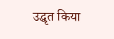उद्धृत किया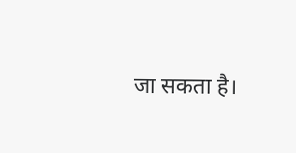जा सकता है।